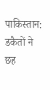पाकिस्तान: डकैतों ने छह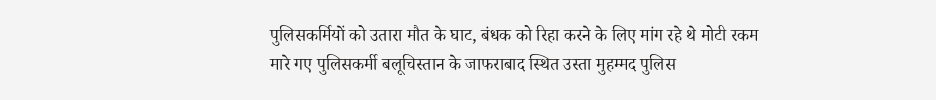पुलिसकर्मियों को उतारा मौत के घाट, बंधक को रिहा करने के लिए मांग रहे थे मोटी रकम
मारे गए पुलिसकर्मी बलूचिस्तान के जाफराबाद स्थित उस्ता मुहम्मद पुलिस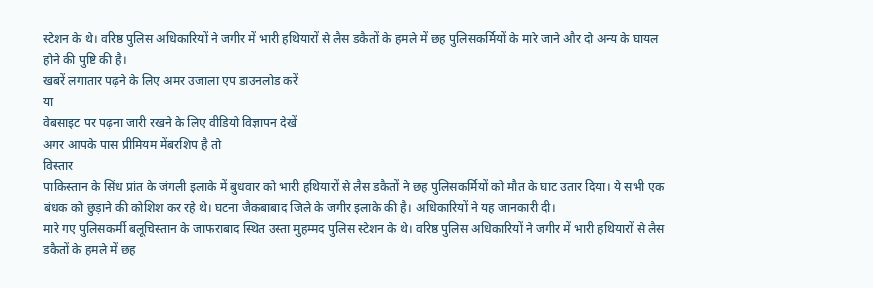स्टेशन के थे। वरिष्ठ पुलिस अधिकारियों ने जगीर में भारी हथियारों से लैस डकैतों के हमले में छह पुलिसकर्मियों के मारे जाने और दो अन्य के घायल होने की पुष्टि की है।
खबरें लगातार पढ़ने के लिए अमर उजाला एप डाउनलोड करें
या
वेबसाइट पर पढ़ना जारी रखने के लिए वीडियो विज्ञापन देखें
अगर आपके पास प्रीमियम मेंबरशिप है तो
विस्तार
पाकिस्तान के सिंध प्रांत के जंगली इलाके में बुधवार को भारी हथियारों से लैस डकैतों ने छह पुलिसकर्मियों को मौत के घाट उतार दिया। ये सभी एक बंधक को छुड़ाने की कोशिश कर रहे थे। घटना जैकबाबाद जिले के जगीर इलाके की है। अधिकारियों ने यह जानकारी दी।
मारे गए पुलिसकर्मी बलूचिस्तान के जाफराबाद स्थित उस्ता मुहम्मद पुलिस स्टेशन के थे। वरिष्ठ पुलिस अधिकारियों ने जगीर में भारी हथियारों से लैस डकैतों के हमले में छह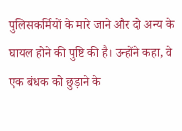पुलिसकर्मियों के मारे जाने और दो अन्य के घायल होने की पुष्टि की है। उन्होंने कहा, वे एक बंधक को छुड़ाने के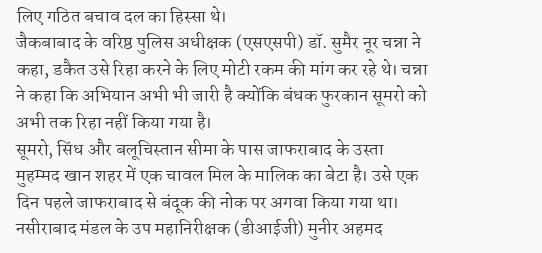लिए गठित बचाव दल का हिस्सा थे।
जैकबाबाद के वरिष्ठ पुलिस अधीक्षक (एसएसपी) डॉ. सुमैर नूर चन्ना ने कहा, डकैत उसे रिहा करने के लिए मोटी रकम की मांग कर रहे थे। चन्ना ने कहा कि अभियान अभी भी जारी है क्योंकि बंधक फुरकान सूमरो को अभी तक रिहा नहीं किया गया है।
सूमरो, सिंध और बलूचिस्तान सीमा के पास जाफराबाद के उस्ता मुहम्मद खान शहर में एक चावल मिल के मालिक का बेटा है। उसे एक दिन पहले जाफराबाद से बंदूक की नोक पर अगवा किया गया था। नसीराबाद मंडल के उप महानिरीक्षक (डीआईजी) मुनीर अहमद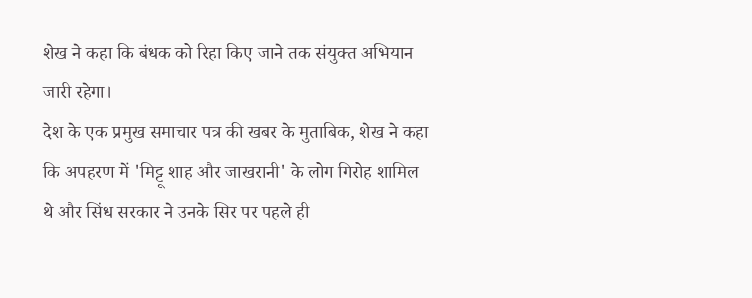शेख ने कहा कि बंधक को रिहा किए जाने तक संयुक्त अभियान जारी रहेगा।
देश के एक प्रमुख समाचार पत्र की खबर के मुताबिक, शेख ने कहा कि अपहरण में 'मिट्टू शाह और जाखरानी' के लोग गिरोह शामिल थे और सिंध सरकार ने उनके सिर पर पहले ही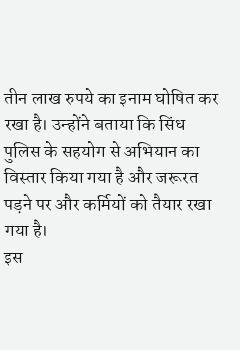तीन लाख रुपये का इनाम घोषित कर रखा है। उन्होंने बताया कि सिंध पुलिस के सहयोग से अभियान का विस्तार किया गया है और जरूरत पड़ने पर और कर्मियों को तैयार रखा गया है।
इस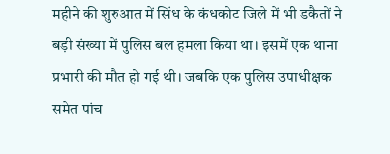महीने की शुरुआत में सिंध के कंधकोट जिले में भी डकैतों ने बड़ी संख्या में पुलिस बल हमला किया था। इसमें एक थाना प्रभारी की मौत हो गई थी। जबकि एक पुलिस उपाधीक्षक समेत पांच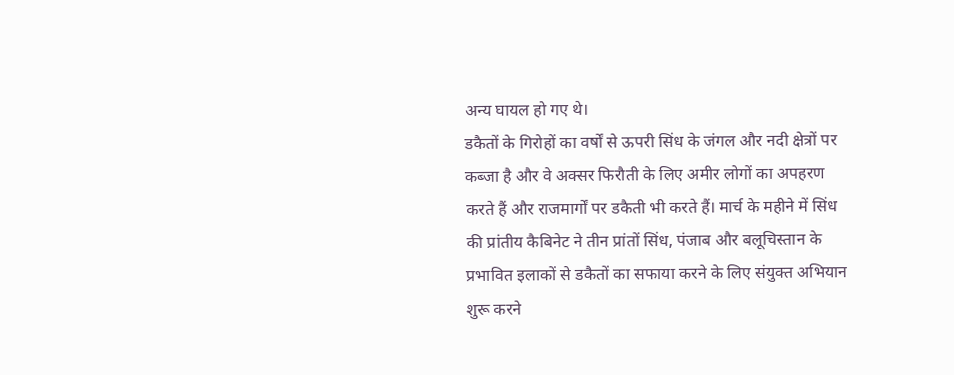अन्य घायल हो गए थे।
डकैतों के गिरोहों का वर्षों से ऊपरी सिंध के जंगल और नदी क्षेत्रों पर कब्जा है और वे अक्सर फिरौती के लिए अमीर लोगों का अपहरण करते हैं और राजमार्गों पर डकैती भी करते हैं। मार्च के महीने में सिंध की प्रांतीय कैबिनेट ने तीन प्रांतों सिंध, पंजाब और बलूचिस्तान के प्रभावित इलाकों से डकैतों का सफाया करने के लिए संयुक्त अभियान शुरू करने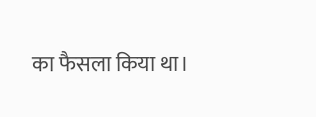का फैसला किया था।